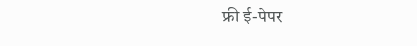फ्री ई-पेपर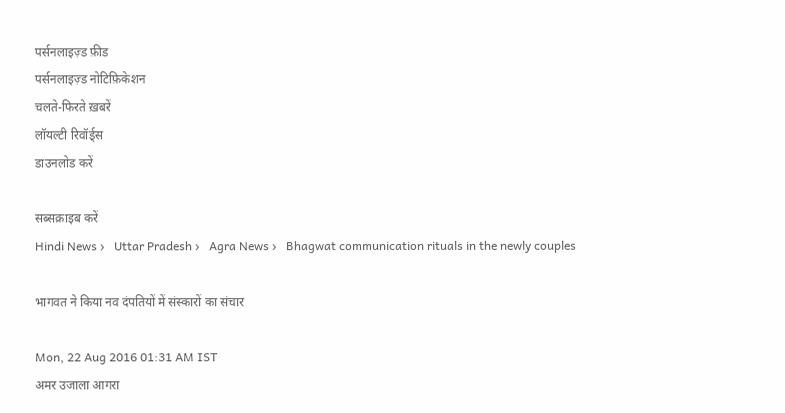पर्सनलाइज़्ड फ़ीड
पर्सनलाइज़्ड नोटिफ़िकेशन
चलते-फिरते ख़बरें
लॉयल्टी रिवॉर्ड्स
डाउनलोड करें

सब्सक्राइब करें
Hindi News ›   Uttar Pradesh ›   Agra News ›   Bhagwat communication rituals in the newly couples

भागवत ने किया नव दंपतियों में संस्कारों का संचार

Mon, 22 Aug 2016 01:31 AM IST
अमर उजाला आगरा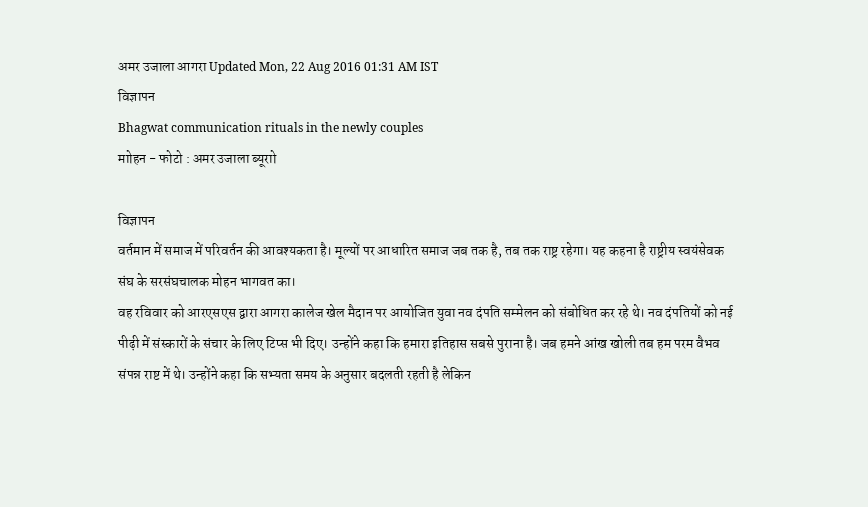अमर उजाला आगरा Updated Mon, 22 Aug 2016 01:31 AM IST
विज्ञापन
Bhagwat communication rituals in the newly couples
माोहन - फोटो : अमर उजाला ब्‍यूराो

विज्ञापन
वर्तमान में समाज में परिवर्तन की आवश्यकता है। मूल्यों पर आधारित समाज जब तक है, तब तक राष्ट्र रहेगा। यह कहना है राष्ट्रीय स्वयंसेवक संघ के सरसंघचालक मोहन भागवत का।
वह रविवार को आरएसएस द्वारा आगरा कालेज खेल मैदान पर आयोजित युवा नव दंपति सम्मेलन को संबोधित कर रहे थे। नव दंपतियों को नई पीढ़ी में संस्कारों के संचार के लिए टिप्स भी दिए। उन्होंने कहा कि हमारा इतिहास सबसे पुराना है। जब हमने आंख खोली तब हम परम वैभव संपन्न राष्ट में थे। उन्होंने कहा कि सभ्यता समय के अनुसार बदलती रहती है लेकिन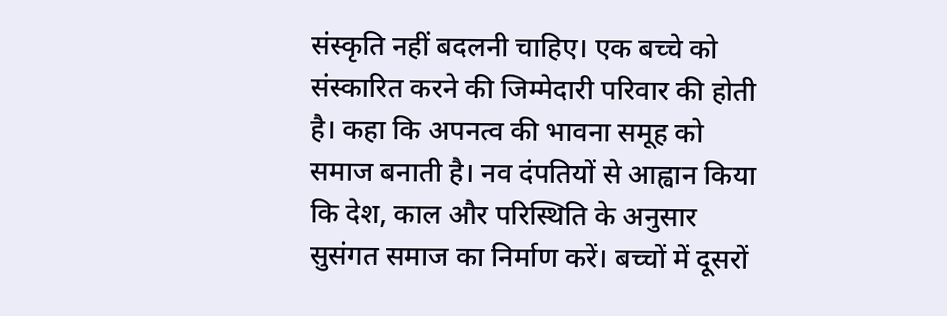संस्कृति नहीं बदलनी चाहिए। एक बच्चे को संस्कारित करने की जिम्मेदारी परिवार की होती है। कहा कि अपनत्व की भावना समूह को समाज बनाती है। नव दंपतियों से आह्वान किया कि देश, काल और परिस्थिति के अनुसार सुसंगत समाज का निर्माण करें। बच्चों में दूसरों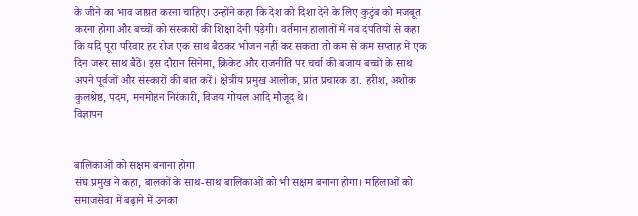के जीने का भाव जाग्रत करना चाहिए। उन्होंने कहा कि देश को दिशा देने के लिए कुटुंब को मजबूत करना होगा और बच्चों को संस्कारों की शिक्षा देनी पड़ेगी। वर्तमान हालातों में नव दंपतियों से कहा कि यदि पूरा परिवार हर रोज एक साथ बैठकर भोजन नहीं कर सकता तो कम से कम सप्ताह में एक दिन जरूर साथ बैठें। इस दौरान सिनेमा, क्रिकेट और राजनीति पर चर्चा की बजाय बच्चों के साथ अपने पूर्वजों और संस्कारों की बात करें। क्षेत्रीय प्रमुख आलोक, प्रांत प्रचारक डा. हरीश, अशोक कुलश्रेष्ठ, पदम, मनमोहन निरंकारी, विजय गोयल आदि मौजूद थे।
विज्ञापन


बालिकाओं को सक्षम बनाना होगा
संघ प्रमुख ने कहा, बालकों के साथ-साथ बालिकाओं को भी सक्षम बनाना होगा। महिलाओं को समाजसेवा में बढ़ाने में उनका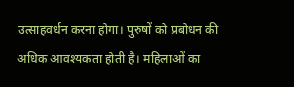उत्साहवर्धन करना होगा। पुरुषों को प्रबोधन की अधिक आवश्यकता होती है। महिलाओं का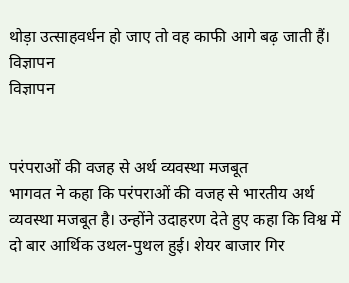थोड़ा उत्साहवर्धन हो जाए तो वह काफी आगे बढ़ जाती हैं।
विज्ञापन
विज्ञापन


परंपराओं की वजह से अर्थ व्यवस्था मजबूत
भागवत ने कहा कि परंपराओं की वजह से भारतीय अर्थ व्यवस्था मजबूत है। उन्होंने उदाहरण देते हुए कहा कि विश्व में दो बार आर्थिक उथल-पुथल हुई। शेयर बाजार गिर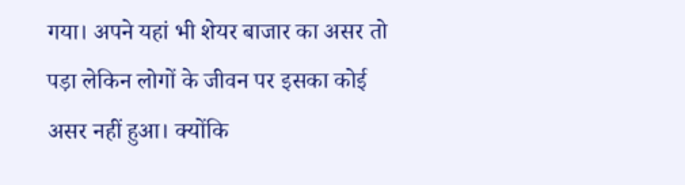गया। अपने यहां भी शेयर बाजार का असर तो पड़ा लेकिन लोगों के जीवन पर इसका कोई असर नहीं हुआ। क्योंकि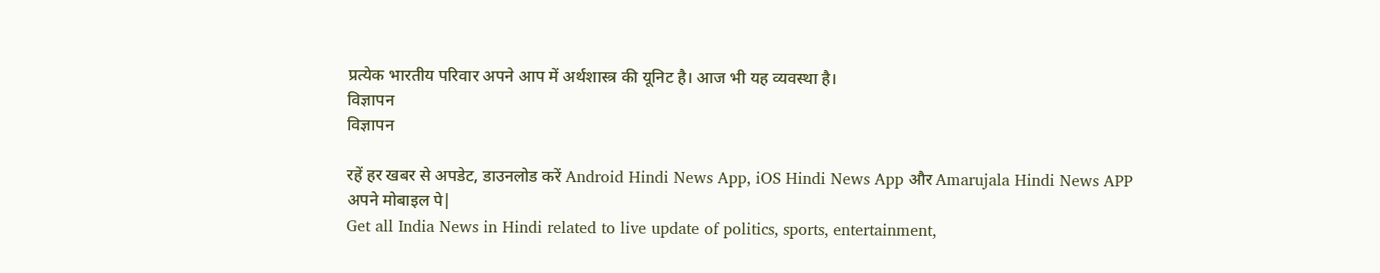प्रत्येक भारतीय परिवार अपने आप में अर्थशास्त्र की यूनिट है। आज भी यह व्यवस्था है।
विज्ञापन
विज्ञापन

रहें हर खबर से अपडेट, डाउनलोड करें Android Hindi News App, iOS Hindi News App और Amarujala Hindi News APP अपने मोबाइल पे|
Get all India News in Hindi related to live update of politics, sports, entertainment,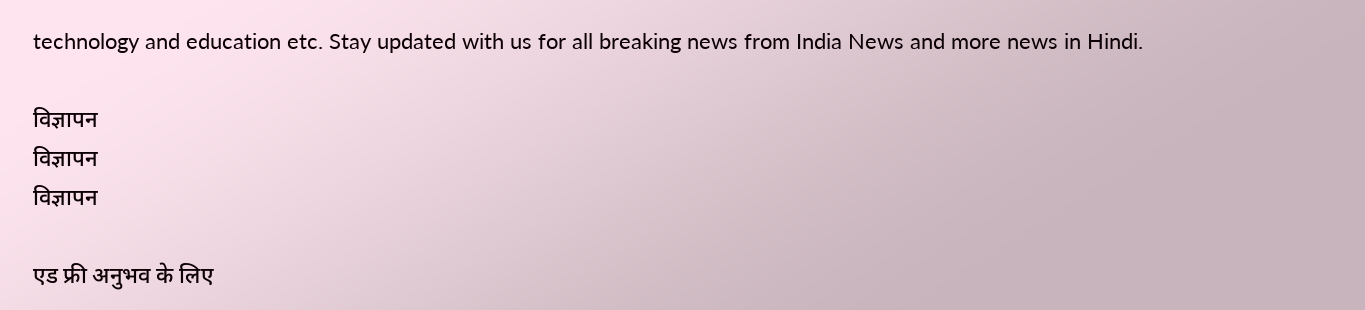technology and education etc. Stay updated with us for all breaking news from India News and more news in Hindi.

विज्ञापन
विज्ञापन
विज्ञापन

एड फ्री अनुभव के लिए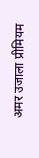अमर उजाला प्रीमियम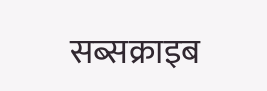सब्सक्राइब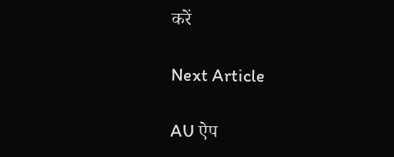करें

Next Article

AU ऐप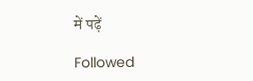में पढ़ें

Followed